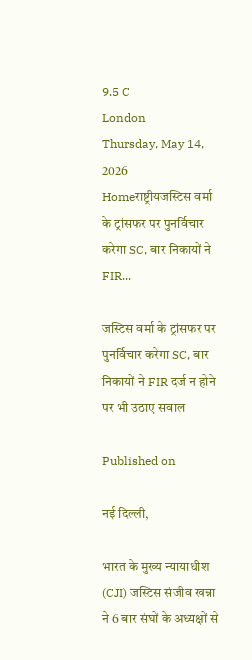9.5 C
London
Thursday, May 14, 2026
Homeराष्ट्रीयजस्टिस वर्मा के ट्रांसफर पर पुनर्विचार करेगा SC, बार निकायों ने FIR...

जस्टिस वर्मा के ट्रांसफर पर पुनर्विचार करेगा SC, बार निकायों ने FIR दर्ज न होने पर भी उठाए सवाल

Published on

नई दिल्ली,

भारत के मुख्य न्यायाधीश (CJI) जस्टिस संजीव खन्ना ने 6 बार संघों के अध्यक्षों से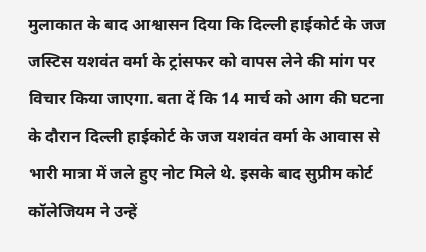मुलाकात के बाद आश्वासन दिया कि दिल्ली हाईकोर्ट के जज जस्टिस यशवंत वर्मा के ट्रांसफर को वापस लेने की मांग पर विचार किया जाएगा. बता दें कि 14 मार्च को आग की घटना के दौरान दिल्ली हाईकोर्ट के जज यशवंत वर्मा के आवास से भारी मात्रा में जले हुए नोट मिले थे. इसके बाद सुप्रीम कोर्ट कॉलेजियम ने उन्हें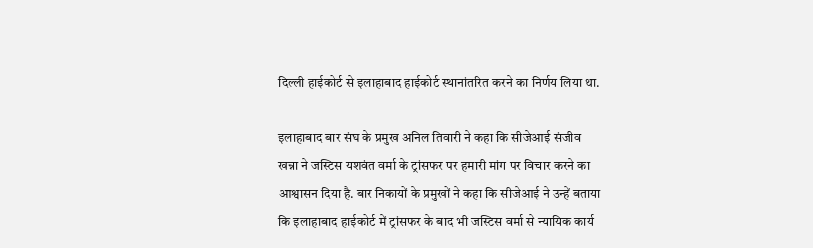दिल्ली हाईकोर्ट से इलाहाबाद हाईकोर्ट स्थानांतरित करने का निर्णय लिया था.

इलाहाबाद बार संघ के प्रमुख अनिल तिवारी ने कहा कि सीजेआई संजीव खन्ना ने जस्टिस यशवंत वर्मा के ट्रांसफर पर हमारी मांग पर विचार करने का आश्वासन दिया है. बार निकायों के प्रमुखों ने कहा कि सीजेआई ने उन्हें बताया कि इलाहाबाद हाईकोर्ट में ट्रांसफर के बाद भी जस्टिस वर्मा से न्यायिक कार्य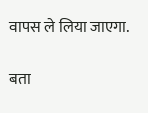वापस ले लिया जाएगा.

बता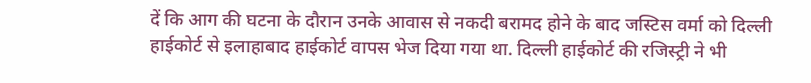दें कि आग की घटना के दौरान उनके आवास से नकदी बरामद होने के बाद जस्टिस वर्मा को दिल्ली हाईकोर्ट से इलाहाबाद हाईकोर्ट वापस भेज दिया गया था. दिल्ली हाईकोर्ट की रजिस्ट्री ने भी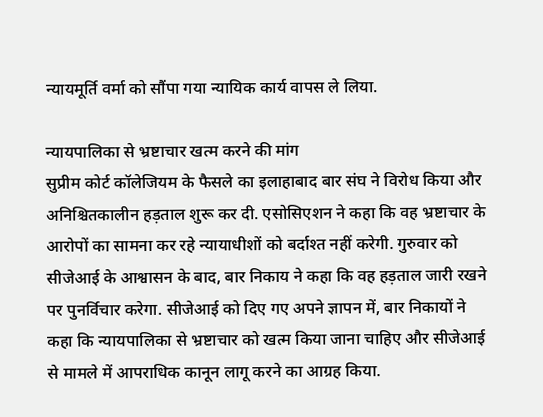न्यायमूर्ति वर्मा को सौंपा गया न्यायिक कार्य वापस ले लिया.

न्यायपालिका से भ्रष्टाचार खत्म करने की मांग
सुप्रीम कोर्ट कॉलेजियम के फैसले का इलाहाबाद बार संघ ने विरोध किया और अनिश्चितकालीन हड़ताल शुरू कर दी. एसोसिएशन ने कहा कि वह भ्रष्टाचार के आरोपों का सामना कर रहे न्यायाधीशों को बर्दाश्त नहीं करेगी. गुरुवार को सीजेआई के आश्वासन के बाद, बार निकाय ने कहा कि वह हड़ताल जारी रखने पर पुनर्विचार करेगा. सीजेआई को दिए गए अपने ज्ञापन में, बार निकायों ने कहा कि न्यायपालिका से भ्रष्टाचार को खत्म किया जाना चाहिए और सीजेआई से मामले में आपराधिक कानून लागू करने का आग्रह किया.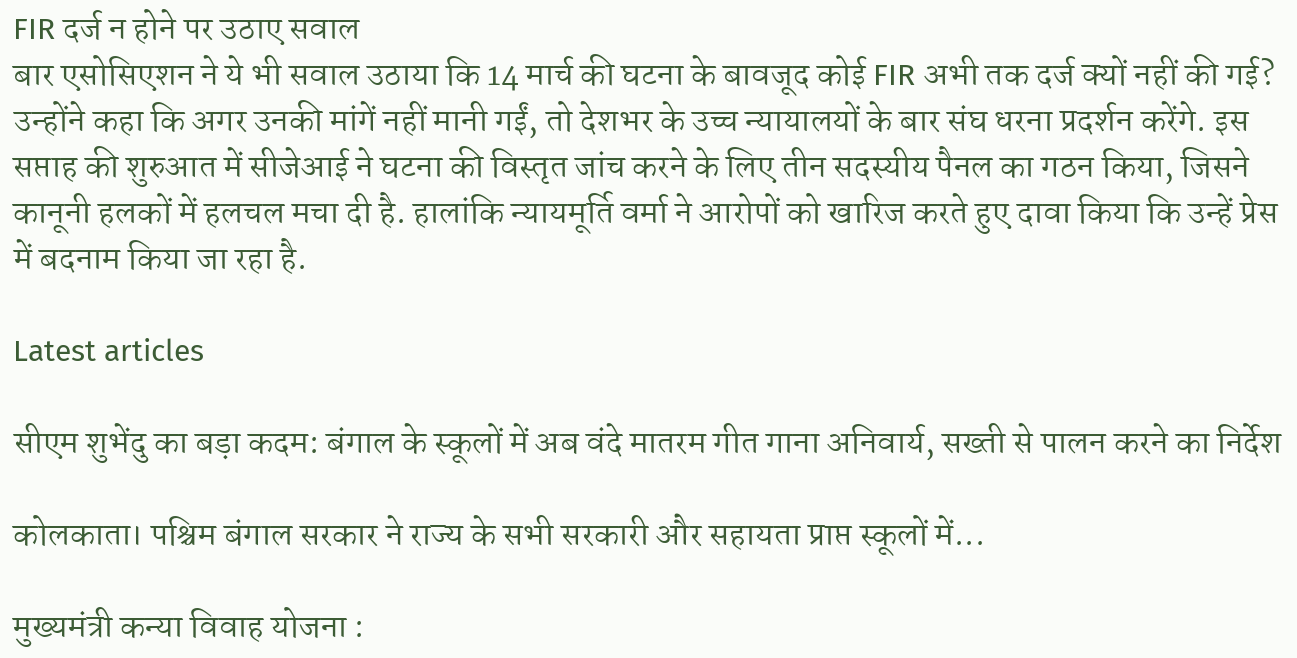FIR दर्ज न होने पर उठाए सवाल
बार एसोसिएशन ने ये भी सवाल उठाया कि 14 मार्च की घटना के बावजूद कोई FIR अभी तक दर्ज क्यों नहीं की गई? उन्होंने कहा कि अगर उनकी मांगें नहीं मानी गईं, तो देशभर के उच्च न्यायालयों के बार संघ धरना प्रदर्शन करेंगे. इस सप्ताह की शुरुआत में सीजेआई ने घटना की विस्तृत जांच करने के लिए तीन सदस्यीय पैनल का गठन किया, जिसने कानूनी हलकों में हलचल मचा दी है. हालांकि न्यायमूर्ति वर्मा ने आरोपों को खारिज करते हुए दावा किया कि उन्हें प्रेस में बदनाम किया जा रहा है.

Latest articles

सीएम शुभेंदु का बड़ा कदम: बंगाल के स्कूलों में अब वंदे मातरम गीत गाना अनिवार्य, सख्ती से पालन करने का निर्देश

कोलकाता। पश्चिम बंगाल सरकार ने राज्य के सभी सरकारी और सहायता प्राप्त स्कूलों में...

मुख्यमंत्री कन्या विवाह योजना :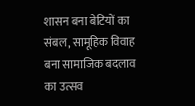शासन बना बेटियों का संबल, सामूहिक विवाह बना सामाजिक बदलाव का उत्सव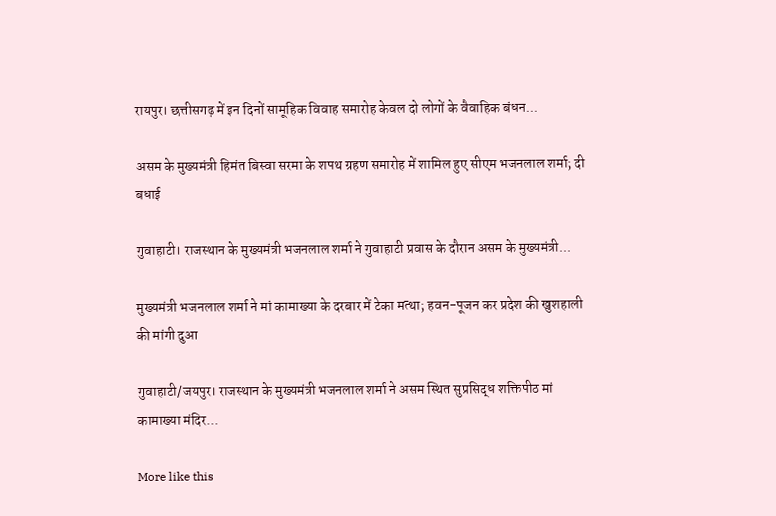रायपुर। छत्तीसगढ़ में इन दिनों सामूहिक विवाह समारोह केवल दो लोगों के वैवाहिक बंधन...

असम के मुख्यमंत्री हिमंत बिस्वा सरमा के शपथ ग्रहण समारोह में शामिल हुए सीएम भजनलाल शर्मा; दी बधाई

गुवाहाटी। राजस्थान के मुख्यमंत्री भजनलाल शर्मा ने गुवाहाटी प्रवास के दौरान असम के मुख्यमंत्री...

मुख्यमंत्री भजनलाल शर्मा ने मां कामाख्या के दरबार में टेका मत्था; हवन-पूजन कर प्रदेश की खुशहाली की मांगी दुआ

गुवाहाटी/जयपुर। राजस्थान के मुख्यमंत्री भजनलाल शर्मा ने असम स्थित सुप्रसिद्ध शक्तिपीठ मां कामाख्या मंदिर...

More like this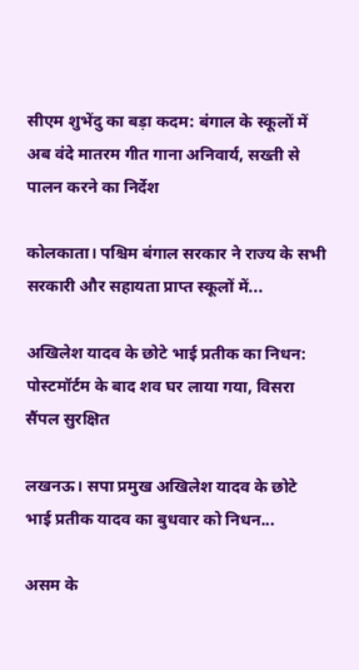सीएम शुभेंदु का बड़ा कदम: बंगाल के स्कूलों में अब वंदे मातरम गीत गाना अनिवार्य, सख्ती से पालन करने का निर्देश

कोलकाता। पश्चिम बंगाल सरकार ने राज्य के सभी सरकारी और सहायता प्राप्त स्कूलों में...

अखिलेश यादव के छोटे भाई प्रतीक का निधन: पोस्टमॉर्टम के बाद शव घर लाया गया, विसरा सैंपल सुरक्षित

लखनऊ। सपा प्रमुख अखिलेश यादव के छोटे भाई प्रतीक यादव का बुधवार को निधन...

असम के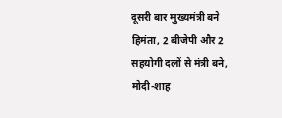दूसरी बार मुख्यमंत्री बने हिमंता, 2 बीजेपी और 2 सहयोगी दलों से मंत्री बने, मोदी-शाह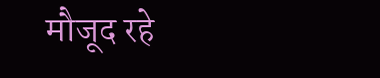मौजूद रहे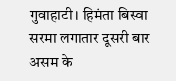गुवाहाटी। हिमंता बिस्वा सरमा लगातार दूसरी बार असम के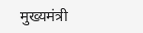मुख्यमंत्री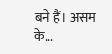बने हैं। असम के...